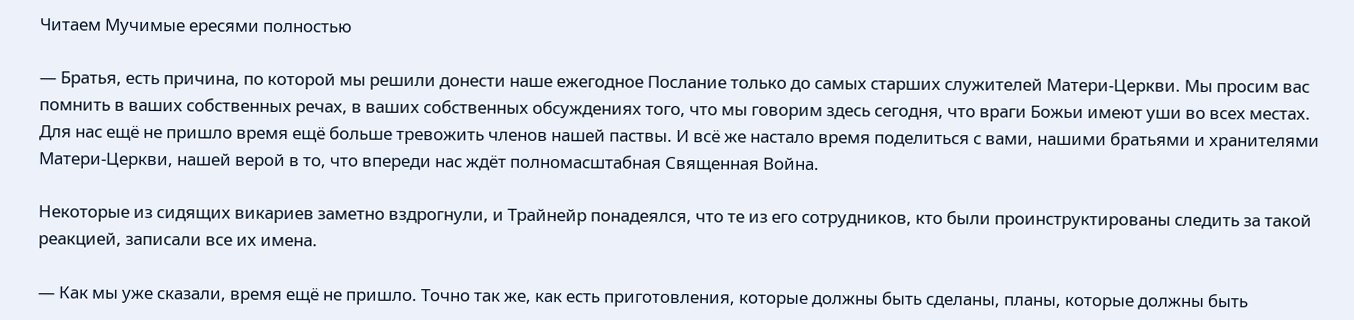Читаем Мучимые ересями полностью

— Братья, есть причина, по которой мы решили донести наше ежегодное Послание только до самых старших служителей Матери-Церкви. Мы просим вас помнить в ваших собственных речах, в ваших собственных обсуждениях того, что мы говорим здесь сегодня, что враги Божьи имеют уши во всех местах. Для нас ещё не пришло время ещё больше тревожить членов нашей паствы. И всё же настало время поделиться с вами, нашими братьями и хранителями Матери-Церкви, нашей верой в то, что впереди нас ждёт полномасштабная Священная Война.

Некоторые из сидящих викариев заметно вздрогнули, и Трайнейр понадеялся, что те из его сотрудников, кто были проинструктированы следить за такой реакцией, записали все их имена.

— Как мы уже сказали, время ещё не пришло. Точно так же, как есть приготовления, которые должны быть сделаны, планы, которые должны быть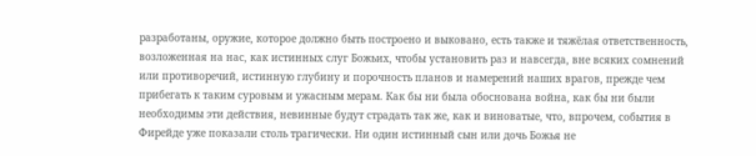разработаны, оружие, которое должно быть построено и выковано, есть также и тяжёлая ответственность, возложенная на нас, как истинных слуг Божьих, чтобы установить раз и навсегда, вне всяких сомнений или противоречий, истинную глубину и порочность планов и намерений наших врагов, прежде чем прибегать к таким суровым и ужасным мерам. Как бы ни была обоснована война, как бы ни были необходимы эти действия, невинные будут страдать так же, как и виноватые, что, впрочем, события в Фирейде уже показали столь трагически. Ни один истинный сын или дочь Божья не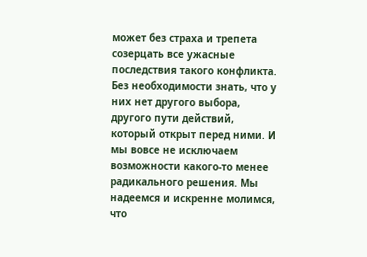может без страха и трепета созерцать все ужасные последствия такого конфликта. Без необходимости знать, что у них нет другого выбора, другого пути действий, который открыт перед ними. И мы вовсе не исключаем возможности какого-то менее радикального решения. Мы надеемся и искренне молимся, что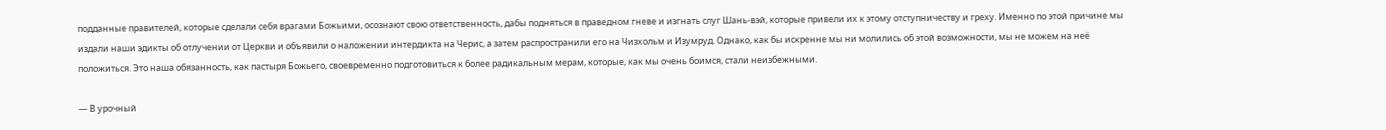подданные правителей, которые сделали себя врагами Божьими, осознают свою ответственность, дабы подняться в праведном гневе и изгнать слуг Шань-вэй, которые привели их к этому отступничеству и греху. Именно по этой причине мы издали наши эдикты об отлучении от Церкви и объявили о наложении интердикта на Черис, а затем распространили его на Чизхольм и Изумруд. Однако, как бы искренне мы ни молились об этой возможности, мы не можем на неё положиться. Это наша обязанность, как пастыря Божьего, своевременно подготовиться к более радикальным мерам, которые, как мы очень боимся, стали неизбежными.

— В урочный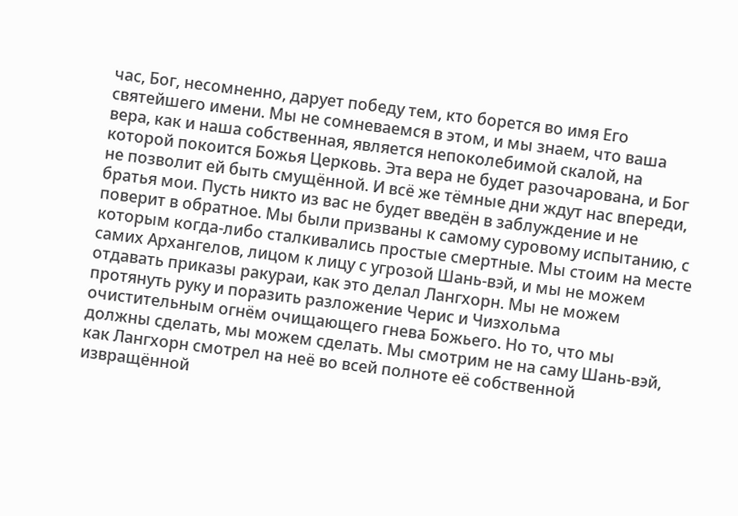час, Бог, несомненно, дарует победу тем, кто борется во имя Его святейшего имени. Мы не сомневаемся в этом, и мы знаем, что ваша вера, как и наша собственная, является непоколебимой скалой, на которой покоится Божья Церковь. Эта вера не будет разочарована, и Бог не позволит ей быть смущённой. И всё же тёмные дни ждут нас впереди, братья мои. Пусть никто из вас не будет введён в заблуждение и не поверит в обратное. Мы были призваны к самому суровому испытанию, с которым когда-либо сталкивались простые смертные. Мы стоим на месте самих Архангелов, лицом к лицу с угрозой Шань-вэй, и мы не можем отдавать приказы ракураи, как это делал Лангхорн. Мы не можем протянуть руку и поразить разложение Черис и Чизхольма очистительным огнём очищающего гнева Божьего. Но то, что мы должны сделать, мы можем сделать. Мы смотрим не на саму Шань-вэй, как Лангхорн смотрел на неё во всей полноте её собственной извращённой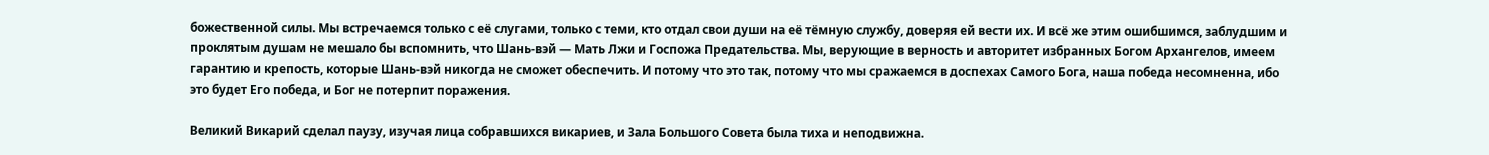божественной силы. Мы встречаемся только с её слугами, только с теми, кто отдал свои души на её тёмную службу, доверяя ей вести их. И всё же этим ошибшимся, заблудшим и проклятым душам не мешало бы вспомнить, что Шань-вэй — Мать Лжи и Госпожа Предательства. Мы, верующие в верность и авторитет избранных Богом Архангелов, имеем гарантию и крепость, которые Шань-вэй никогда не сможет обеспечить. И потому что это так, потому что мы сражаемся в доспехах Самого Бога, наша победа несомненна, ибо это будет Его победа, и Бог не потерпит поражения.

Великий Викарий сделал паузу, изучая лица собравшихся викариев, и Зала Большого Совета была тиха и неподвижна.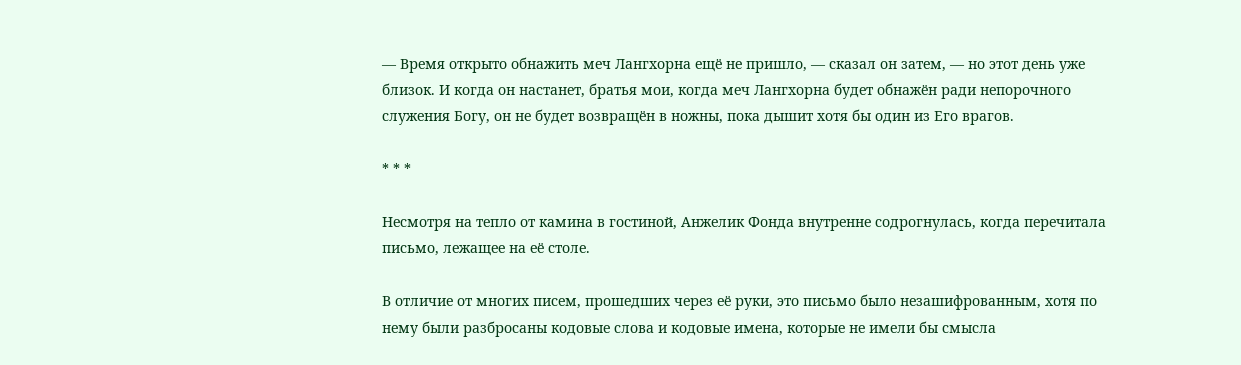— Время открыто обнажить меч Лангхорна ещё не пришло, — сказал он затем, — но этот день уже близок. И когда он настанет, братья мои, когда меч Лангхорна будет обнажён ради непорочного служения Богу, он не будет возвращён в ножны, пока дышит хотя бы один из Его врагов.

* * *

Несмотря на тепло от камина в гостиной, Анжелик Фонда внутренне содрогнулась, когда перечитала письмо, лежащее на её столе.

В отличие от многих писем, прошедших через её руки, это письмо было незашифрованным, хотя по нему были разбросаны кодовые слова и кодовые имена, которые не имели бы смысла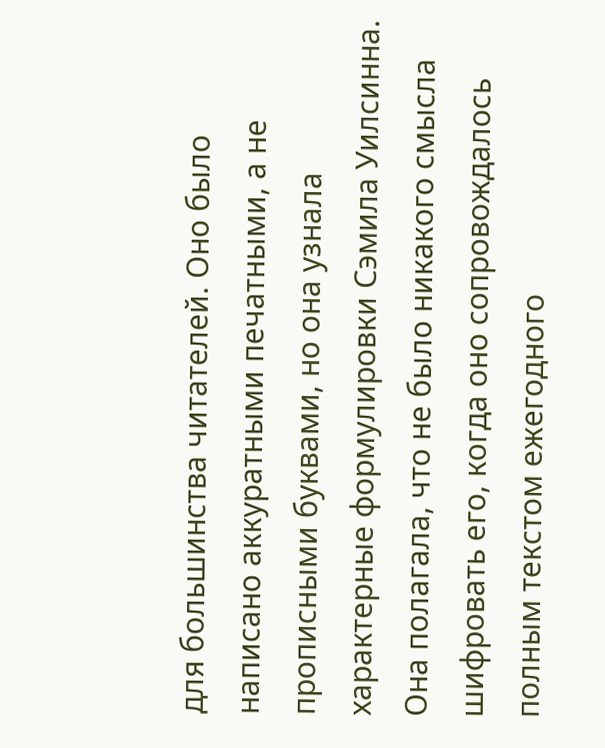для большинства читателей. Оно было написано аккуратными печатными, а не прописными буквами, но она узнала характерные формулировки Сэмила Уилсинна. Она полагала, что не было никакого смысла шифровать его, когда оно сопровождалось полным текстом ежегодного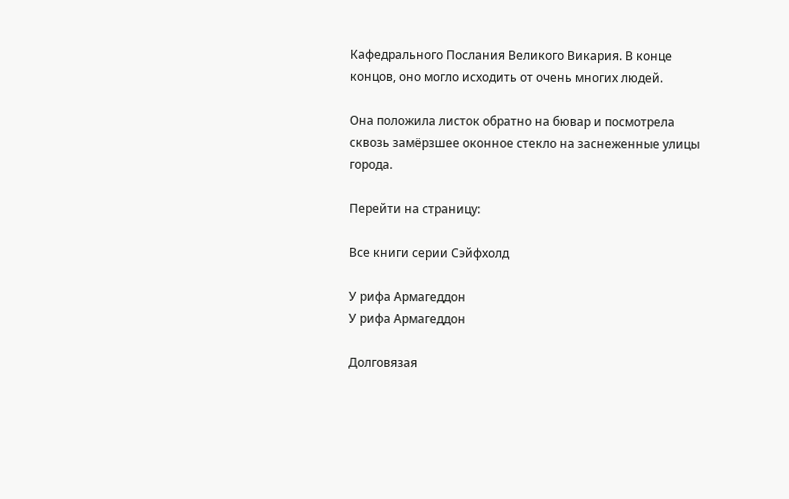Кафедрального Послания Великого Викария. В конце концов, оно могло исходить от очень многих людей.

Она положила листок обратно на бювар и посмотрела сквозь замёрзшее оконное стекло на заснеженные улицы города.

Перейти на страницу:

Все книги серии Сэйфхолд

У рифа Армагеддон
У рифа Армагеддон

Долговязая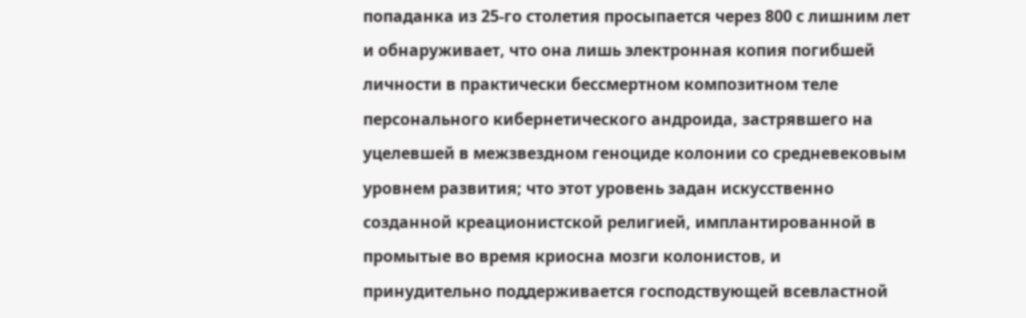попаданка из 25-го столетия просыпается через 800 с лишним лет и обнаруживает, что она лишь электронная копия погибшей личности в практически бессмертном композитном теле персонального кибернетического андроида, застрявшего на уцелевшей в межзвездном геноциде колонии со средневековым уровнем развития; что этот уровень задан искусственно созданной креационистской религией, имплантированной в промытые во время криосна мозги колонистов, и принудительно поддерживается господствующей всевластной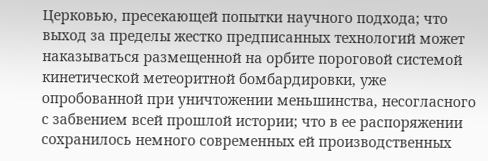Церковью, пресекающей попытки научного подхода; что выход за пределы жестко предписанных технологий может наказываться размещенной на орбите пороговой системой кинетической метеоритной бомбардировки, уже опробованной при уничтожении меньшинства, несогласного с забвением всей прошлой истории; что в ее распоряжении сохранилось немного современных ей производственных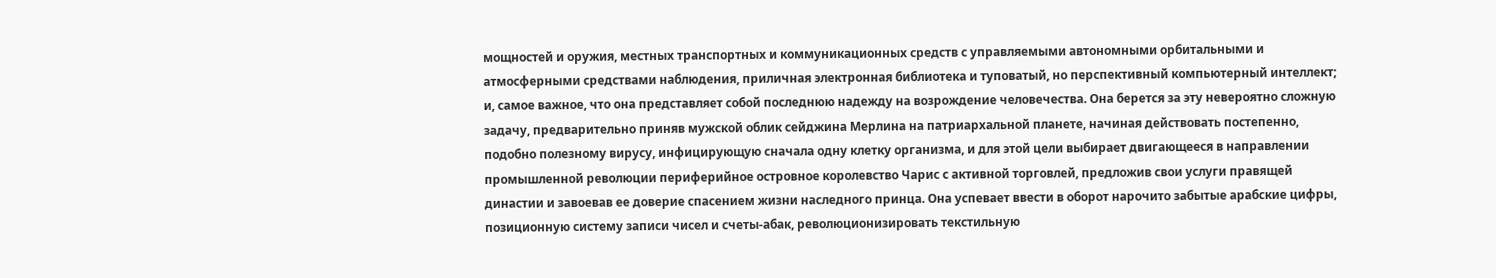мощностей и оружия, местных транспортных и коммуникационных средств с управляемыми автономными орбитальными и атмосферными средствами наблюдения, приличная электронная библиотека и туповатый, но перспективный компьютерный интеллект; и, самое важное, что она представляет собой последнюю надежду на возрождение человечества. Она берется за эту невероятно сложную задачу, предварительно приняв мужской облик сейджина Мерлина на патриархальной планете, начиная действовать постепенно, подобно полезному вирусу, инфицирующую сначала одну клетку организма, и для этой цели выбирает двигающееся в направлении промышленной революции периферийное островное королевство Чарис с активной торговлей, предложив свои услуги правящей династии и завоевав ее доверие спасением жизни наследного принца. Она успевает ввести в оборот нарочито забытые арабские цифры, позиционную систему записи чисел и счеты-абак, революционизировать текстильную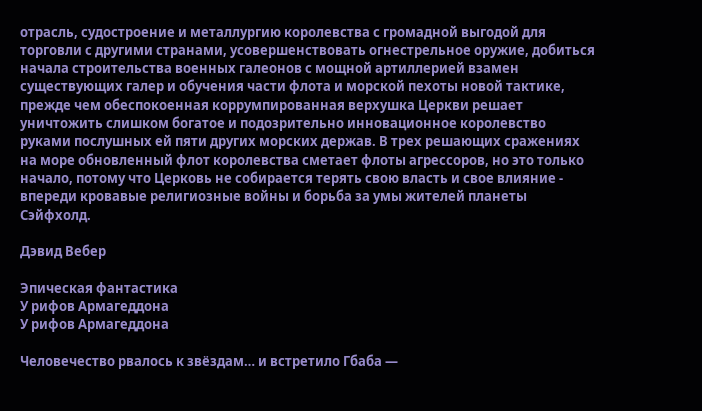отрасль, судостроение и металлургию королевства с громадной выгодой для торговли с другими странами, усовершенствовать огнестрельное оружие, добиться начала строительства военных галеонов с мощной артиллерией взамен существующих галер и обучения части флота и морской пехоты новой тактике, прежде чем обеспокоенная коррумпированная верхушка Церкви решает уничтожить слишком богатое и подозрительно инновационное королевство руками послушных ей пяти других морских держав. В трех решающих сражениях на море обновленный флот королевства сметает флоты агрессоров, но это только начало, потому что Церковь не собирается терять свою власть и свое влияние - впереди кровавые религиозные войны и борьба за умы жителей планеты Сэйфхолд.

Дэвид Вебер

Эпическая фантастика
У рифов Армагеддона
У рифов Армагеддона

Человечество рвалось к звёздам… и встретило Гбаба —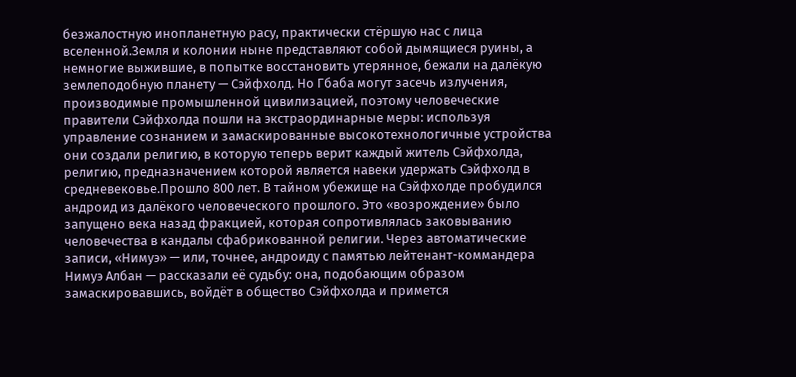безжалостную инопланетную расу, практически стёршую нас с лица вселенной.Земля и колонии ныне представляют собой дымящиеся руины, а немногие выжившие, в попытке восстановить утерянное, бежали на далёкую землеподобную планету — Сэйфхолд. Но Гбаба могут засечь излучения, производимые промышленной цивилизацией, поэтому человеческие правители Сэйфхолда пошли на экстраординарные меры: используя управление сознанием и замаскированные высокотехнологичные устройства они создали религию, в которую теперь верит каждый житель Сэйфхолда, религию, предназначением которой является навеки удержать Сэйфхолд в средневековье.Прошло 800 лет. В тайном убежище на Сэйфхолде пробудился андроид из далёкого человеческого прошлого. Это «возрождение» было запущено века назад фракцией, которая сопротивлялась заковыванию человечества в кандалы сфабрикованной религии. Через автоматические записи, «Нимуэ» — или, точнее, андроиду с памятью лейтенант-коммандера Нимуэ Албан — рассказали её судьбу: она, подобающим образом замаскировавшись, войдёт в общество Сэйфхолда и примется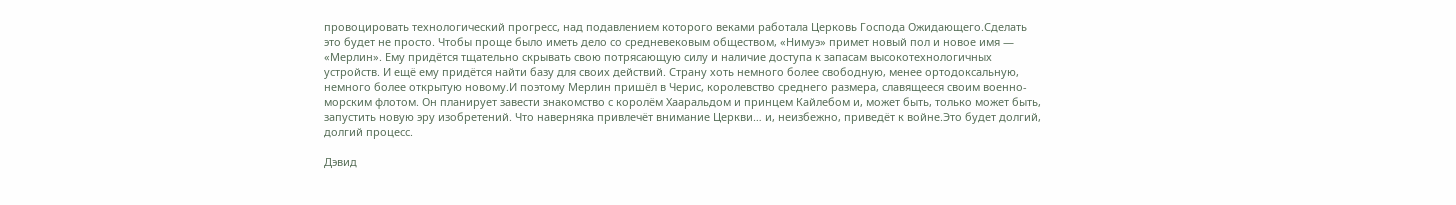провоцировать технологический прогресс, над подавлением которого веками работала Церковь Господа Ожидающего.Сделать это будет не просто. Чтобы проще было иметь дело со средневековым обществом, «Нимуэ» примет новый пол и новое имя — «Мерлин». Ему придётся тщательно скрывать свою потрясающую силу и наличие доступа к запасам высокотехнологичных устройств. И ещё ему придётся найти базу для своих действий. Страну хоть немного более свободную, менее ортодоксальную, немного более открытую новому.И поэтому Мерлин пришёл в Черис, королевство среднего размера, славящееся своим военно-морским флотом. Он планирует завести знакомство с королём Хааральдом и принцем Кайлебом и, может быть, только может быть, запустить новую эру изобретений. Что наверняка привлечёт внимание Церкви… и, неизбежно, приведёт к войне.Это будет долгий, долгий процесс.

Дэвид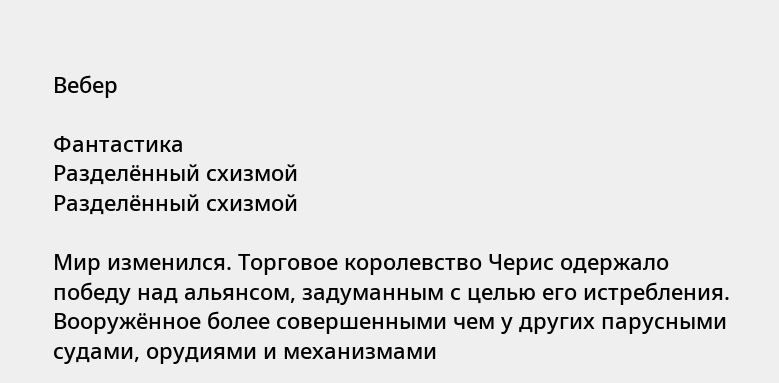Вебер

Фантастика
Разделённый схизмой
Разделённый схизмой

Мир изменился. Торговое королевство Черис одержало победу над альянсом, задуманным с целью его истребления. Вооружённое более совершенными чем у других парусными судами, орудиями и механизмами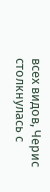всех видов, Черис столкнулась с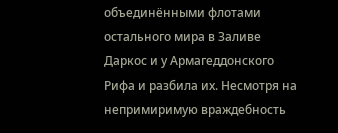объединёнными флотами остального мира в Заливе Даркос и у Армагеддонского Рифа и разбила их. Несмотря на непримиримую враждебность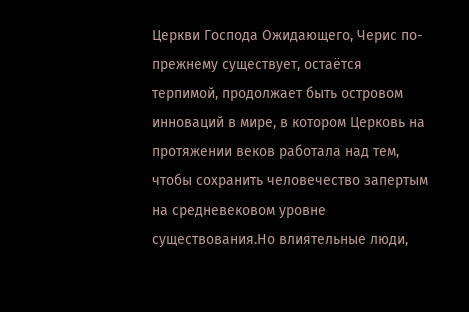Церкви Господа Ожидающего, Черис по-прежнему существует, остаётся терпимой, продолжает быть островом инноваций в мире, в котором Церковь на протяжении веков работала над тем, чтобы сохранить человечество запертым на средневековом уровне существования.Но влиятельные люди,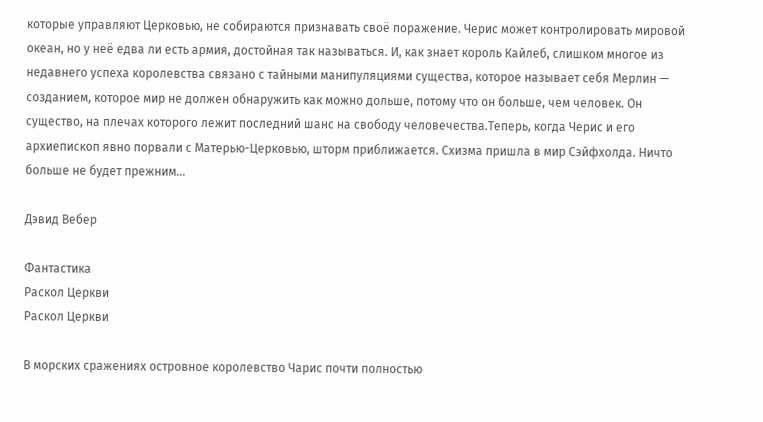которые управляют Церковью, не собираются признавать своё поражение. Черис может контролировать мировой океан, но у неё едва ли есть армия, достойная так называться. И, как знает король Кайлеб, слишком многое из недавнего успеха королевства связано с тайными манипуляциями существа, которое называет себя Мерлин — созданием, которое мир не должен обнаружить как можно дольше, потому что он больше, чем человек. Он существо, на плечах которого лежит последний шанс на свободу человечества.Теперь, когда Черис и его архиепископ явно порвали с Матерью-Церковью, шторм приближается. Схизма пришла в мир Сэйфхолда. Ничто больше не будет прежним…

Дэвид Вебер

Фантастика
Раскол Церкви
Раскол Церкви

В морских сражениях островное королевство Чарис почти полностью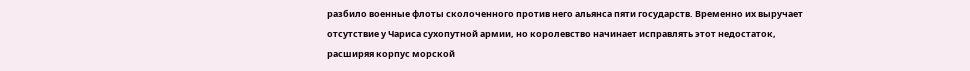разбило военные флоты сколоченного против него альянса пяти государств. Временно их выручает отсутствие у Чариса сухопутной армии, но королевство начинает исправлять этот недостаток, расширяя корпус морской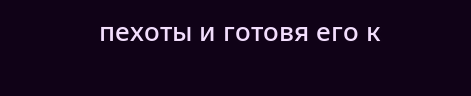пехоты и готовя его к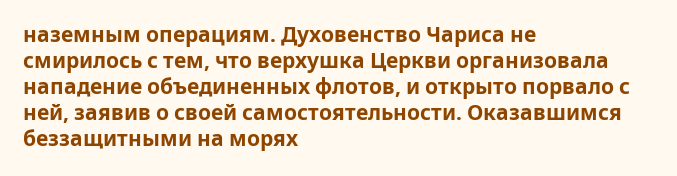наземным операциям. Духовенство Чариса не смирилось с тем, что верхушка Церкви организовала нападение объединенных флотов, и открыто порвало с ней, заявив о своей самостоятельности. Оказавшимся беззащитными на морях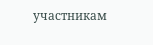участникам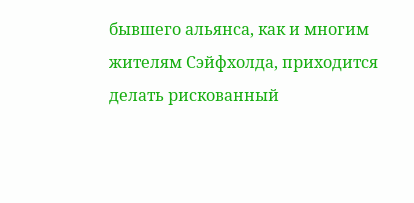бывшего альянса, как и многим жителям Сэйфхолда, приходится делать рискованный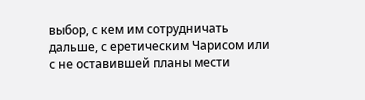выбор, с кем им сотрудничать дальше, с еретическим Чарисом или с не оставившей планы мести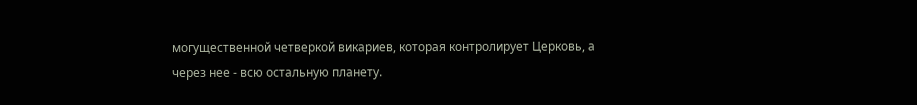могущественной четверкой викариев, которая контролирует Церковь, а через нее - всю остальную планету.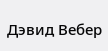Дэвид Вебер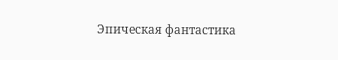Эпическая фантастика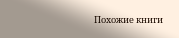Похожие книги